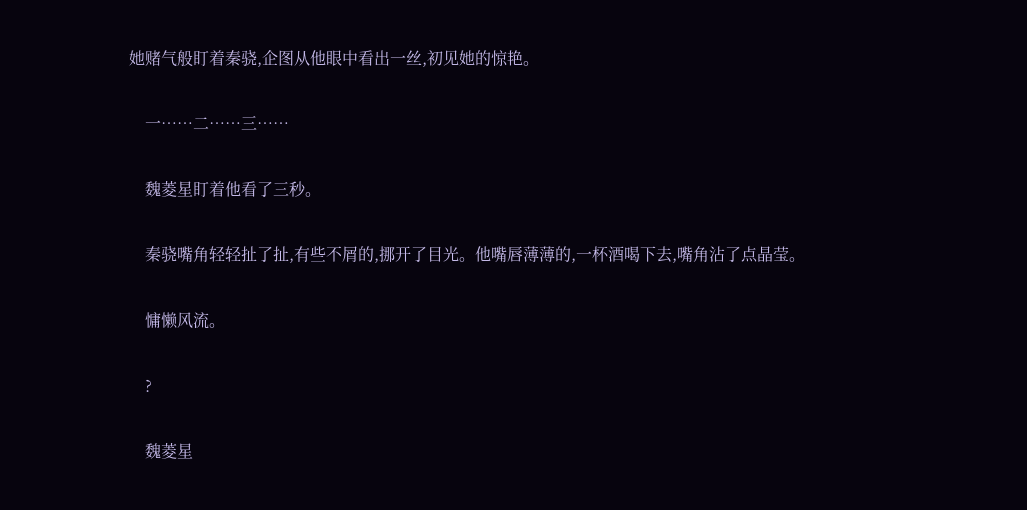她赌气般盯着秦骁,企图从他眼中看出一丝,初见她的惊艳。

    一……二……三……

    魏菱星盯着他看了三秒。

    秦骁嘴角轻轻扯了扯,有些不屑的,挪开了目光。他嘴唇薄薄的,一杯酒喝下去,嘴角沾了点晶莹。

    慵懒风流。

    ?

    魏菱星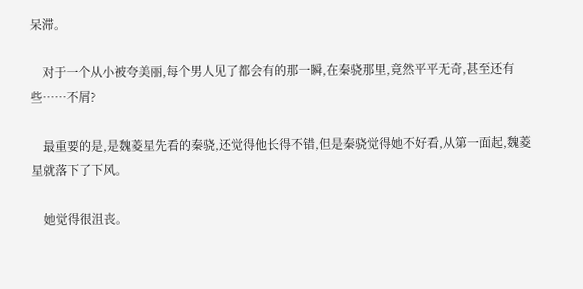呆滞。

    对于一个从小被夸美丽,每个男人见了都会有的那一瞬,在秦骁那里,竟然平平无奇,甚至还有些……不屑?

    最重要的是,是魏菱星先看的秦骁,还觉得他长得不错,但是秦骁觉得她不好看,从第一面起,魏菱星就落下了下风。

    她觉得很沮丧。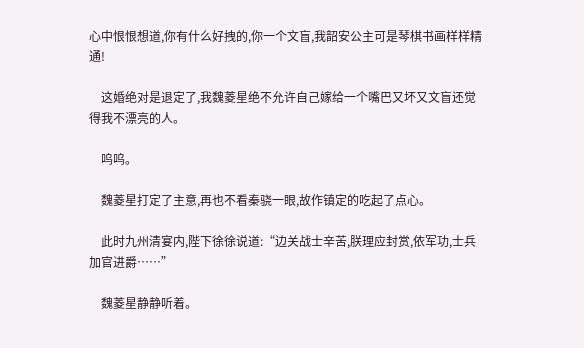心中恨恨想道,你有什么好拽的,你一个文盲,我韶安公主可是琴棋书画样样精通!

    这婚绝对是退定了,我魏菱星绝不允许自己嫁给一个嘴巴又坏又文盲还觉得我不漂亮的人。

    呜呜。

    魏菱星打定了主意,再也不看秦骁一眼,故作镇定的吃起了点心。

    此时九州清宴内,陛下徐徐说道:“边关战士辛苦,朕理应封赏,依军功,士兵加官进爵……”

    魏菱星静静听着。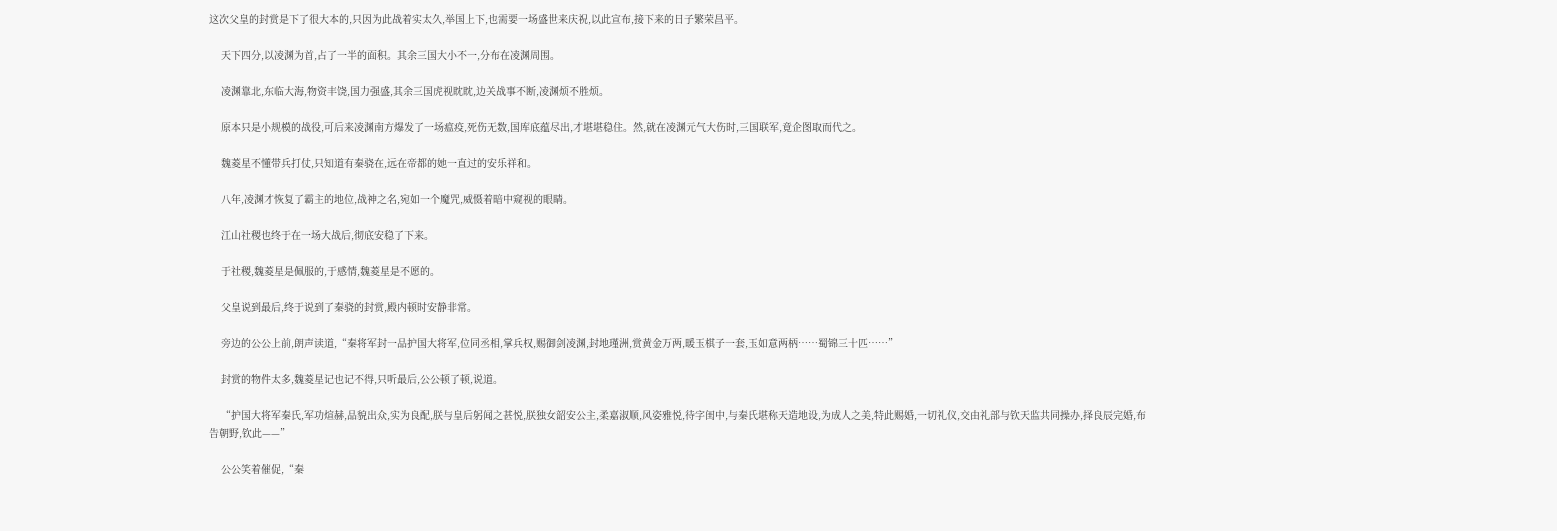这次父皇的封赏是下了很大本的,只因为此战着实太久,举国上下,也需要一场盛世来庆祝,以此宣布,接下来的日子繁荣昌平。

    天下四分,以凌渊为首,占了一半的面积。其余三国大小不一,分布在凌渊周围。

    凌渊靠北,东临大海,物资丰饶,国力强盛,其余三国虎视眈眈,边关战事不断,凌渊烦不胜烦。

    原本只是小规模的战役,可后来凌渊南方爆发了一场瘟疫,死伤无数,国库底蕴尽出,才堪堪稳住。然,就在凌渊元气大伤时,三国联军,竟企图取而代之。

    魏菱星不懂带兵打仗,只知道有秦骁在,远在帝都的她一直过的安乐祥和。

    八年,凌渊才恢复了霸主的地位,战神之名,宛如一个魔咒,威慑着暗中窥视的眼睛。

    江山社稷也终于在一场大战后,彻底安稳了下来。

    于社稷,魏菱星是佩服的,于感情,魏菱星是不愿的。

    父皇说到最后,终于说到了秦骁的封赏,殿内顿时安静非常。

    旁边的公公上前,朗声读道,“秦将军封一品护国大将军,位同丞相,掌兵权,赐御剑凌渊,封地瑾洲,赏黄金万两,暖玉棋子一套,玉如意两柄……蜀锦三十匹……”

    封赏的物件太多,魏菱星记也记不得,只听最后,公公顿了顿,说道。

    “护国大将军秦氏,军功煊赫,品貌出众,实为良配,朕与皇后躬闻之甚悦,朕独女韶安公主,柔嘉淑顺,风姿雅悦,待字闺中,与秦氏堪称天造地设,为成人之美,特此赐婚,一切礼仪,交由礼部与钦天监共同操办,择良辰完婚,布告朝野,钦此——”

    公公笑着催促,“秦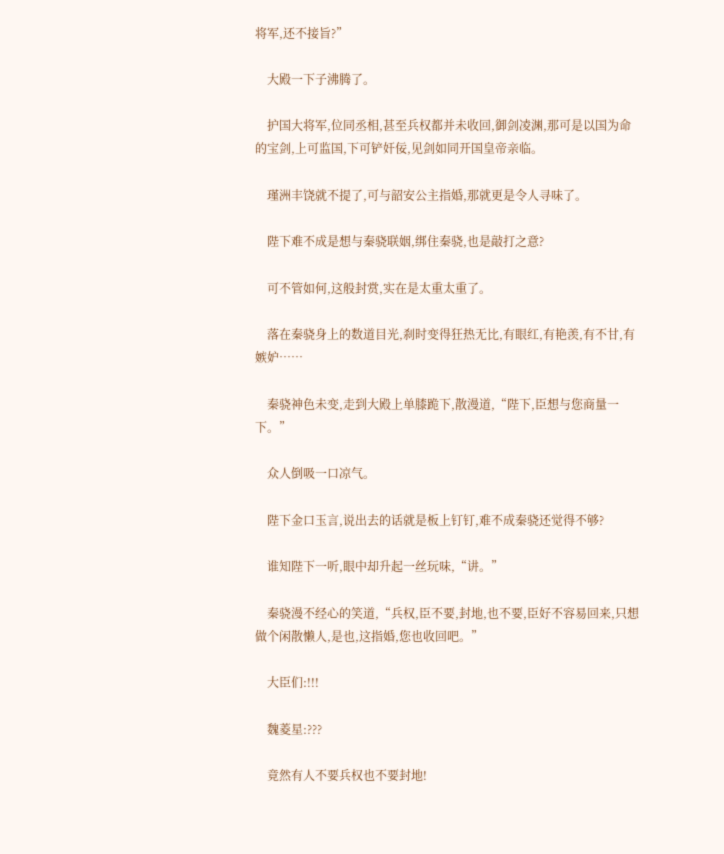将军,还不接旨?”

    大殿一下子沸腾了。

    护国大将军,位同丞相,甚至兵权都并未收回,御剑凌渊,那可是以国为命的宝剑,上可监国,下可铲奸佞,见剑如同开国皇帝亲临。

    瑾洲丰饶就不提了,可与韶安公主指婚,那就更是令人寻味了。

    陛下难不成是想与秦骁联姻,绑住秦骁,也是敲打之意?

    可不管如何,这般封赏,实在是太重太重了。

    落在秦骁身上的数道目光,刹时变得狂热无比,有眼红,有艳羡,有不甘,有嫉妒……

    秦骁神色未变,走到大殿上单膝跪下,散漫道,“陛下,臣想与您商量一下。”

    众人倒吸一口凉气。

    陛下金口玉言,说出去的话就是板上钉钉,难不成秦骁还觉得不够?

    谁知陛下一听,眼中却升起一丝玩味,“讲。”

    秦骁漫不经心的笑道,“兵权,臣不要,封地,也不要,臣好不容易回来,只想做个闲散懒人,是也,这指婚,您也收回吧。”

    大臣们:!!!

    魏菱星:???

    竟然有人不要兵权也不要封地!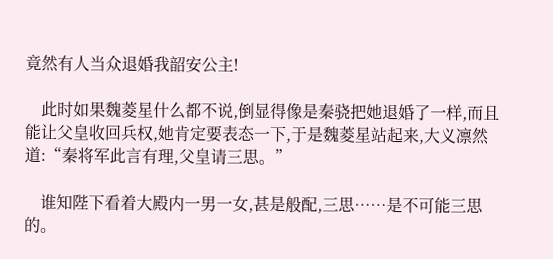竟然有人当众退婚我韶安公主!

    此时如果魏菱星什么都不说,倒显得像是秦骁把她退婚了一样,而且能让父皇收回兵权,她肯定要表态一下,于是魏菱星站起来,大义凛然道:“秦将军此言有理,父皇请三思。”

    谁知陛下看着大殿内一男一女,甚是般配,三思……是不可能三思的。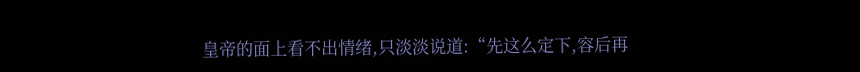皇帝的面上看不出情绪,只淡淡说道:“先这么定下,容后再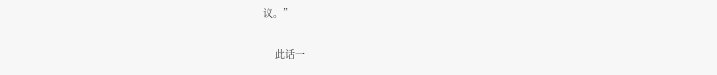议。”

    此话一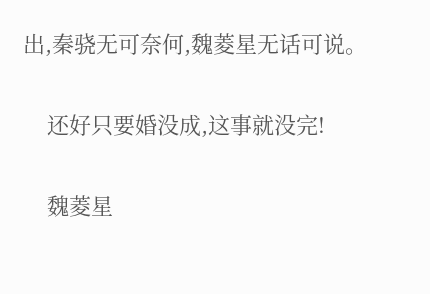出,秦骁无可奈何,魏菱星无话可说。

    还好只要婚没成,这事就没完!

    魏菱星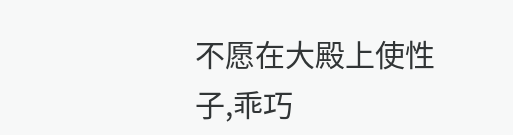不愿在大殿上使性子,乖巧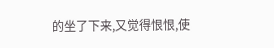的坐了下来,又觉得恨恨,使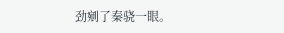劲剜了秦骁一眼。